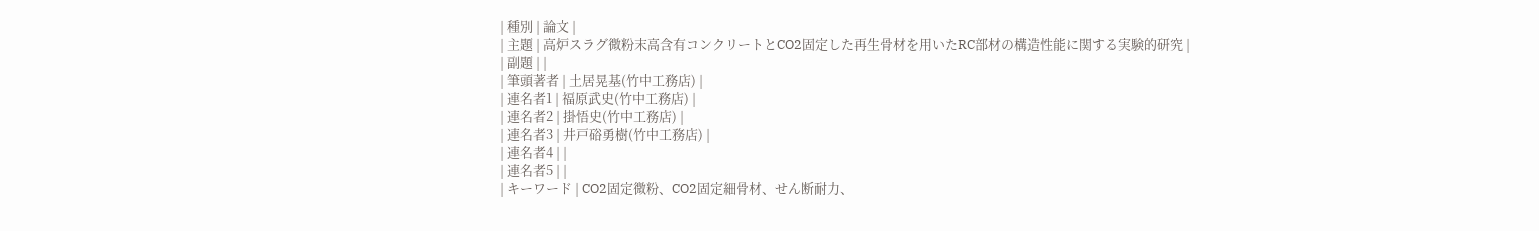| 種別 | 論文 |
| 主題 | 高炉スラグ微粉末高含有コンクリートとCO2固定した再生骨材を用いたRC部材の構造性能に関する実験的研究 |
| 副題 | |
| 筆頭著者 | 土居晃基(竹中工務店) |
| 連名者1 | 福原武史(竹中工務店) |
| 連名者2 | 掛悟史(竹中工務店) |
| 連名者3 | 井戸硲勇樹(竹中工務店) |
| 連名者4 | |
| 連名者5 | |
| キーワード | CO2固定微粉、CO2固定細骨材、せん断耐力、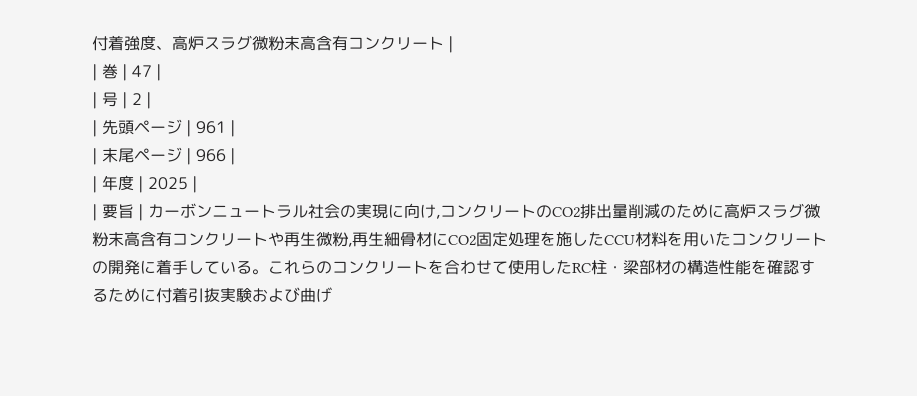付着強度、高炉スラグ微粉末高含有コンクリート |
| 巻 | 47 |
| 号 | 2 |
| 先頭ページ | 961 |
| 末尾ページ | 966 |
| 年度 | 2025 |
| 要旨 | カーボンニュートラル社会の実現に向け,コンクリートのCO2排出量削減のために高炉スラグ微粉末高含有コンクリートや再生微粉,再生細骨材にCO2固定処理を施したCCU材料を用いたコンクリートの開発に着手している。これらのコンクリートを合わせて使用したRC柱・梁部材の構造性能を確認するために付着引抜実験および曲げ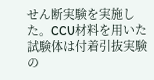せん断実験を実施した。CCU材料を用いた試験体は付着引抜実験の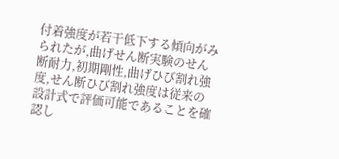付着強度が若干低下する傾向がみられたが,曲げせん断実験のせん断耐力,初期剛性,曲げひび割れ強度,せん断ひび割れ強度は従来の設計式で評価可能であることを確認し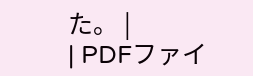た。 |
| PDFファイ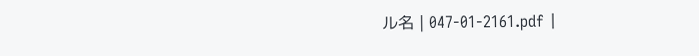ル名 | 047-01-2161.pdf |